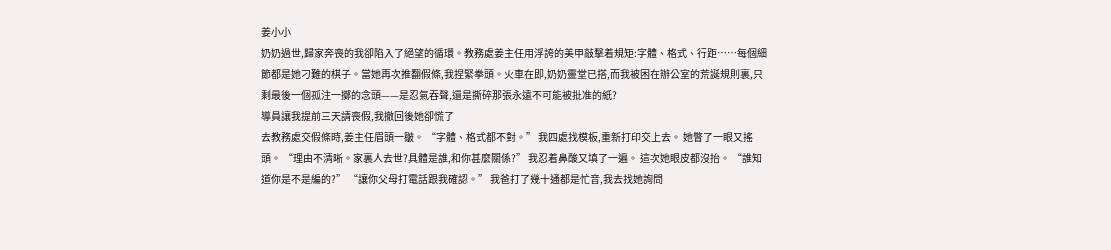姜小小
奶奶過世,歸家奔喪的我卻陷入了絕望的循環。教務處姜主任用浮誇的美甲敲擊着規矩:字體、格式、行距……每個細節都是她刁難的棋子。當她再次推翻假條,我捏緊拳頭。火車在即,奶奶靈堂已搭,而我被困在辦公室的荒誕規則裏,只剩最後一個孤注一擲的念頭——是忍氣吞聲,還是撕碎那張永遠不可能被批准的紙?
導員讓我提前三天請喪假,我撤回後她卻慌了
去教務處交假條時,姜主任眉頭一皺。 “字體、格式都不對。” 我四處找模板,重新打印交上去。 她瞥了一眼又搖頭。 “理由不清晰。家裏人去世?具體是誰,和你甚麼關係?” 我忍着鼻酸又填了一遍。 這次她眼皮都沒抬。 “誰知道你是不是編的?” “讓你父母打電話跟我確認。” 我爸打了幾十通都是忙音,我去找她詢問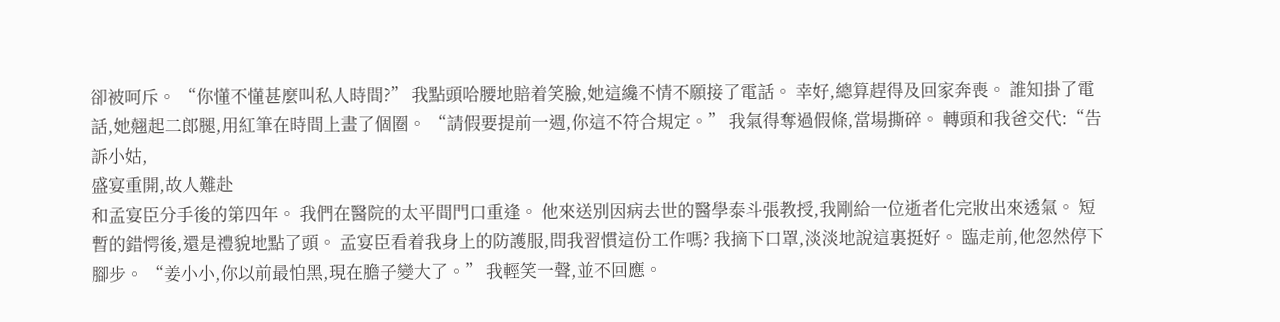卻被呵斥。 “你懂不懂甚麼叫私人時間?” 我點頭哈腰地賠着笑臉,她這纔不情不願接了電話。 幸好,總算趕得及回家奔喪。 誰知掛了電話,她翹起二郎腿,用紅筆在時間上畫了個圈。 “請假要提前一週,你這不符合規定。” 我氣得奪過假條,當場撕碎。 轉頭和我爸交代:“告訴小姑,
盛宴重開,故人難赴
和孟宴臣分手後的第四年。 我們在醫院的太平間門口重逢。 他來送別因病去世的醫學泰斗張教授,我剛給一位逝者化完妝出來透氣。 短暫的錯愕後,還是禮貌地點了頭。 孟宴臣看着我身上的防護服,問我習慣這份工作嗎? 我摘下口罩,淡淡地說這裏挺好。 臨走前,他忽然停下腳步。 “姜小小,你以前最怕黑,現在膽子變大了。” 我輕笑一聲,並不回應。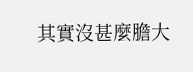其實沒甚麼膽大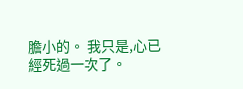膽小的。 我只是,心已經死過一次了。